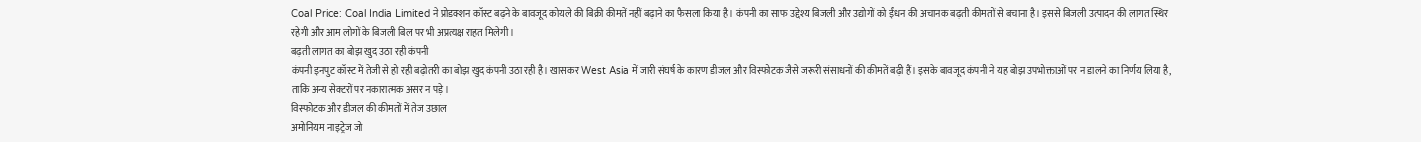Coal Price: Coal India Limited ने प्रोडक्शन कॉस्ट बढ़ने के बावजूद कोयले की बिक्री कीमतें नहीं बढ़ाने का फैसला किया है। कंपनी का साफ उद्देश्य बिजली और उद्योगों को ईंधन की अचानक बढ़ती कीमतों से बचाना है। इससे बिजली उत्पादन की लागत स्थिर रहेगी और आम लोगों के बिजली बिल पर भी अप्रत्यक्ष राहत मिलेगी।
बढ़ती लागत का बोझ खुद उठा रही कंपनी
कंपनी इनपुट कॉस्ट में तेजी से हो रही बढ़ोतरी का बोझ खुद कंपनी उठा रही है। खासकर West Asia में जारी संघर्ष के कारण डीजल और विस्फोटक जैसे जरूरी संसाधनों की कीमतें बढ़ी हैं। इसके बावजूद कंपनी ने यह बोझ उपभोक्ताओं पर न डालने का निर्णय लिया है, ताकि अन्य सेक्टरों पर नकारात्मक असर न पड़े।
विस्फोटक और डीजल की कीमतों में तेज उछाल
अमोनियम नाइट्रेज जो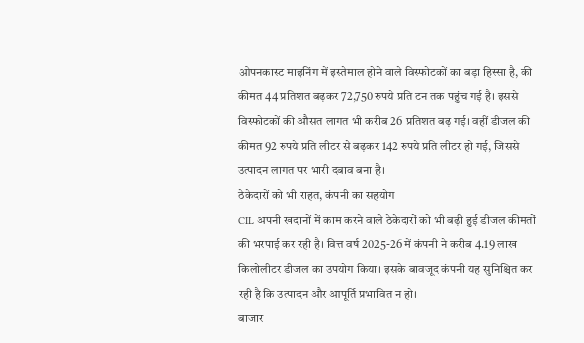ओपनकास्ट माइनिंग में इस्तेमाल होने वाले विस्फोटकों का बड़ा हिस्सा है, की कीमत 44 प्रतिशत बढ़कर 72,750 रुपये प्रति टन तक पहुंच गई है। इससे विस्फोटकों की औसत लागत भी करीब 26 प्रतिशत बढ़ गई। वहीं डीजल की कीमत 92 रुपये प्रति लीटर से बढ़कर 142 रुपये प्रति लीटर हो गई, जिससे उत्पादन लागत पर भारी दबाव बना है।
ठेकेदारों को भी राहत, कंपनी का सहयोग
CIL अपनी खदानों में काम करने वाले ठेकेदारों को भी बढ़ी हुई डीजल कीमतों की भरपाई कर रही है। वित्त वर्ष 2025-26 में कंपनी ने करीब 4.19 लाख किलोलीटर डीजल का उपयोग किया। इसके बावजूद कंपनी यह सुनिश्चित कर रही है कि उत्पादन और आपूर्ति प्रभावित न हो।
बाजार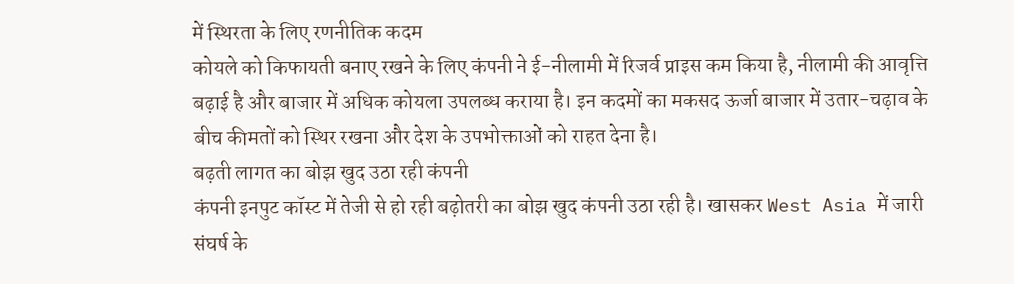में स्थिरता के लिए रणनीतिक कदम
कोयले को किफायती बनाए रखने के लिए कंपनी ने ई-नीलामी में रिजर्व प्राइस कम किया है, नीलामी की आवृत्ति बढ़ाई है और बाजार में अधिक कोयला उपलब्ध कराया है। इन कदमों का मकसद ऊर्जा बाजार में उतार-चढ़ाव के बीच कीमतों को स्थिर रखना और देश के उपभोक्ताओं को राहत देना है।
बढ़ती लागत का बोझ खुद उठा रही कंपनी
कंपनी इनपुट कॉस्ट में तेजी से हो रही बढ़ोतरी का बोझ खुद कंपनी उठा रही है। खासकर West Asia में जारी संघर्ष के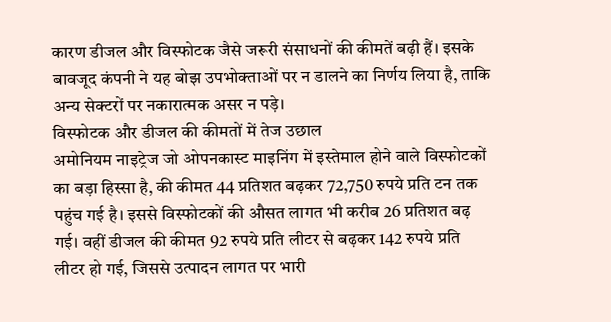कारण डीजल और विस्फोटक जैसे जरूरी संसाधनों की कीमतें बढ़ी हैं। इसके बावजूद कंपनी ने यह बोझ उपभोक्ताओं पर न डालने का निर्णय लिया है, ताकि अन्य सेक्टरों पर नकारात्मक असर न पड़े।
विस्फोटक और डीजल की कीमतों में तेज उछाल
अमोनियम नाइट्रेज जो ओपनकास्ट माइनिंग में इस्तेमाल होने वाले विस्फोटकों का बड़ा हिस्सा है, की कीमत 44 प्रतिशत बढ़कर 72,750 रुपये प्रति टन तक पहुंच गई है। इससे विस्फोटकों की औसत लागत भी करीब 26 प्रतिशत बढ़ गई। वहीं डीजल की कीमत 92 रुपये प्रति लीटर से बढ़कर 142 रुपये प्रति लीटर हो गई, जिससे उत्पादन लागत पर भारी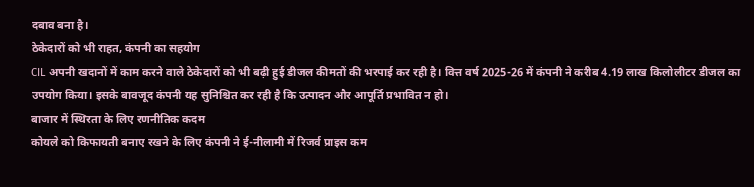दबाव बना है।
ठेकेदारों को भी राहत, कंपनी का सहयोग
CIL अपनी खदानों में काम करने वाले ठेकेदारों को भी बढ़ी हुई डीजल कीमतों की भरपाई कर रही है। वित्त वर्ष 2025-26 में कंपनी ने करीब 4.19 लाख किलोलीटर डीजल का उपयोग किया। इसके बावजूद कंपनी यह सुनिश्चित कर रही है कि उत्पादन और आपूर्ति प्रभावित न हो।
बाजार में स्थिरता के लिए रणनीतिक कदम
कोयले को किफायती बनाए रखने के लिए कंपनी ने ई-नीलामी में रिजर्व प्राइस कम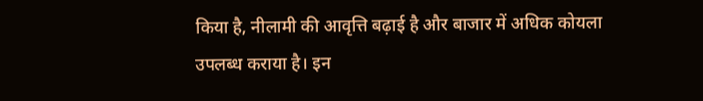किया है, नीलामी की आवृत्ति बढ़ाई है और बाजार में अधिक कोयला उपलब्ध कराया है। इन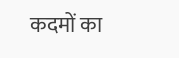कदमों का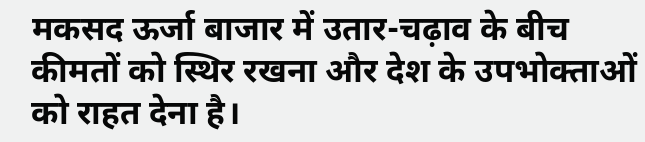मकसद ऊर्जा बाजार में उतार-चढ़ाव के बीच कीमतों को स्थिर रखना और देश के उपभोक्ताओं को राहत देना है।